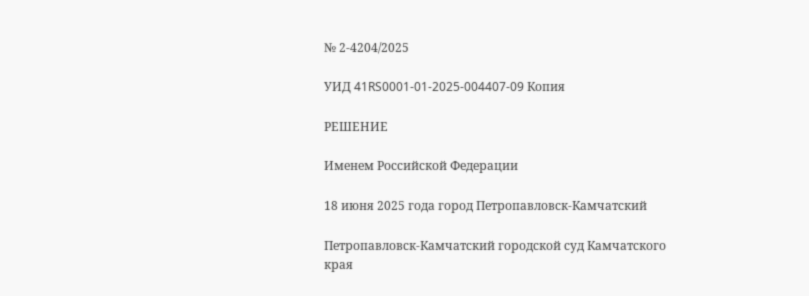№ 2-4204/2025

УИД 41RS0001-01-2025-004407-09 Копия

РЕШЕНИЕ

Именем Российской Федерации

18 июня 2025 года город Петропавловск-Камчатский

Петропавловск-Камчатский городской суд Камчатского края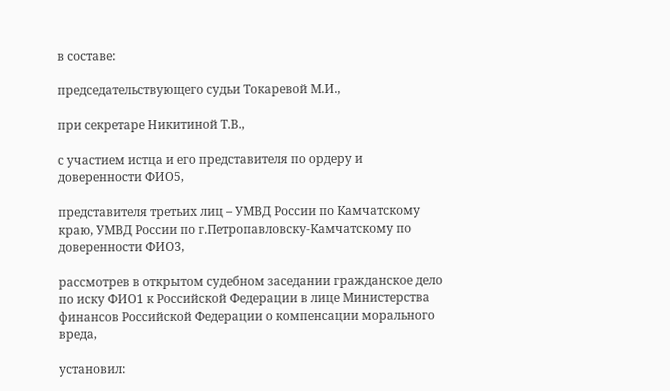в составе:

председательствующего судьи Токаревой М.И.,

при секретаре Никитиной Т.В.,

с участием истца и его представителя по ордеру и доверенности ФИО5,

представителя третьих лиц – УМВД России по Камчатскому краю, УМВД России по г.Петропавловску-Камчатскому по доверенности ФИО3,

рассмотрев в открытом судебном заседании гражданское дело по иску ФИО1 к Российской Федерации в лице Министерства финансов Российской Федерации о компенсации морального вреда,

установил: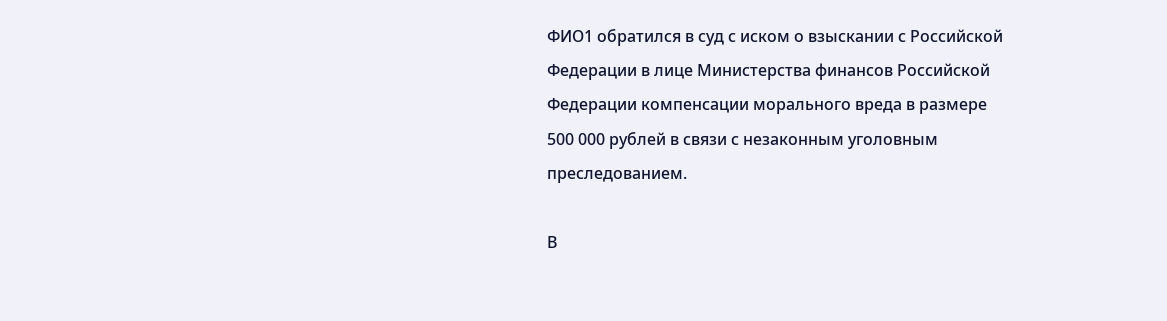ФИО1 обратился в суд с иском о взыскании с Российской Федерации в лице Министерства финансов Российской Федерации компенсации морального вреда в размере 500 000 рублей в связи с незаконным уголовным преследованием.

В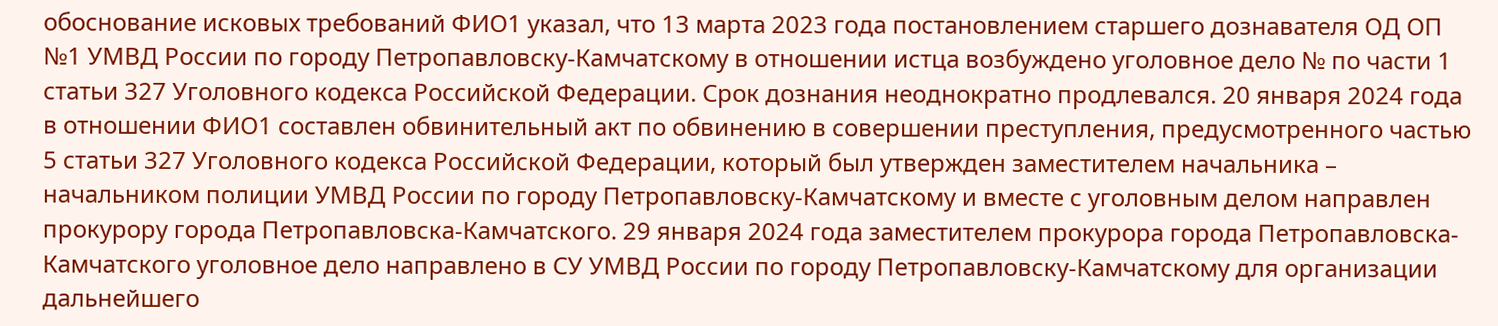обоснование исковых требований ФИО1 указал, что 13 марта 2023 года постановлением старшего дознавателя ОД ОП №1 УМВД России по городу Петропавловску-Камчатскому в отношении истца возбуждено уголовное дело № по части 1 статьи 327 Уголовного кодекса Российской Федерации. Срок дознания неоднократно продлевался. 20 января 2024 года в отношении ФИО1 составлен обвинительный акт по обвинению в совершении преступления, предусмотренного частью 5 статьи 327 Уголовного кодекса Российской Федерации, который был утвержден заместителем начальника – начальником полиции УМВД России по городу Петропавловску-Камчатскому и вместе с уголовным делом направлен прокурору города Петропавловска-Камчатского. 29 января 2024 года заместителем прокурора города Петропавловска-Камчатского уголовное дело направлено в СУ УМВД России по городу Петропавловску-Камчатскому для организации дальнейшего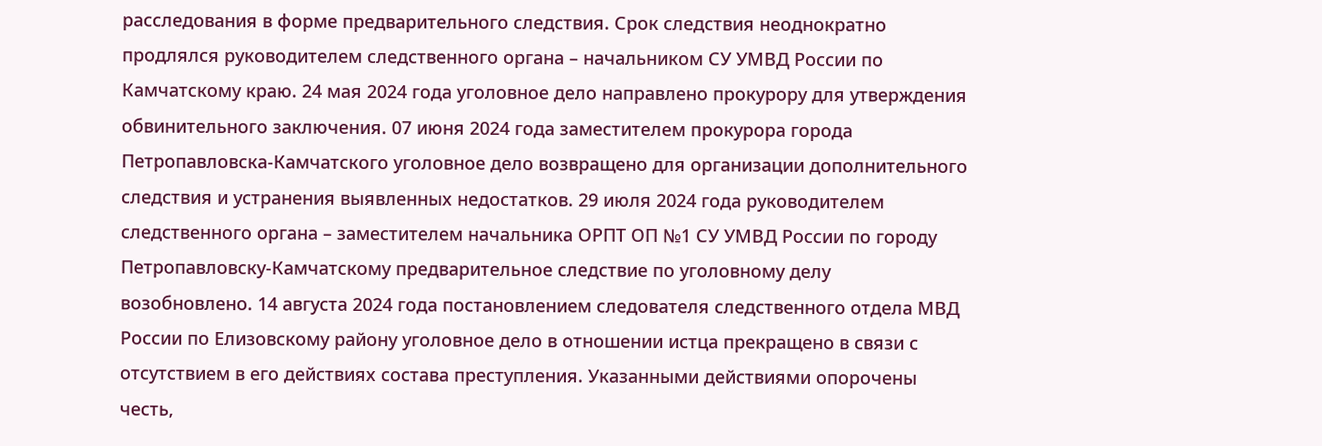расследования в форме предварительного следствия. Срок следствия неоднократно продлялся руководителем следственного органа – начальником СУ УМВД России по Камчатскому краю. 24 мая 2024 года уголовное дело направлено прокурору для утверждения обвинительного заключения. 07 июня 2024 года заместителем прокурора города Петропавловска-Камчатского уголовное дело возвращено для организации дополнительного следствия и устранения выявленных недостатков. 29 июля 2024 года руководителем следственного органа – заместителем начальника ОРПТ ОП №1 СУ УМВД России по городу Петропавловску-Камчатскому предварительное следствие по уголовному делу возобновлено. 14 августа 2024 года постановлением следователя следственного отдела МВД России по Елизовскому району уголовное дело в отношении истца прекращено в связи с отсутствием в его действиях состава преступления. Указанными действиями опорочены честь,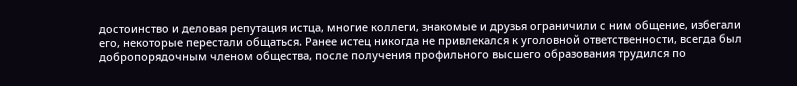достоинство и деловая репутация истца, многие коллеги, знакомые и друзья ограничили с ним общение, избегали его, некоторые перестали общаться. Ранее истец никогда не привлекался к уголовной ответственности, всегда был добропорядочным членом общества, после получения профильного высшего образования трудился по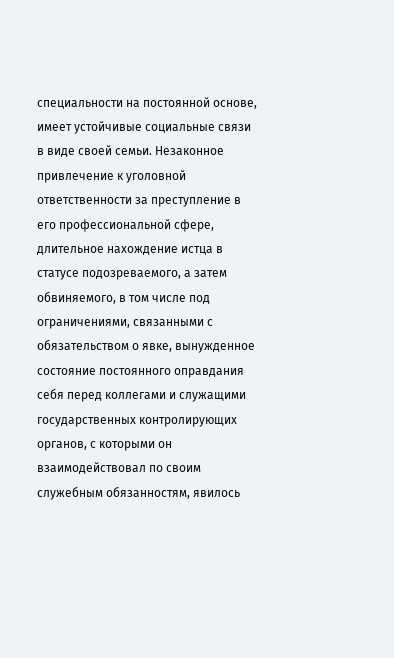специальности на постоянной основе, имеет устойчивые социальные связи в виде своей семьи. Незаконное привлечение к уголовной ответственности за преступление в его профессиональной сфере, длительное нахождение истца в статусе подозреваемого, а затем обвиняемого, в том числе под ограничениями, связанными с обязательством о явке, вынужденное состояние постоянного оправдания себя перед коллегами и служащими государственных контролирующих органов, с которыми он взаимодействовал по своим служебным обязанностям, явилось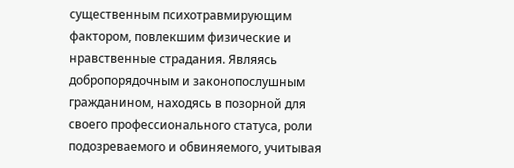существенным психотравмирующим фактором, повлекшим физические и нравственные страдания. Являясь добропорядочным и законопослушным гражданином, находясь в позорной для своего профессионального статуса, роли подозреваемого и обвиняемого, учитывая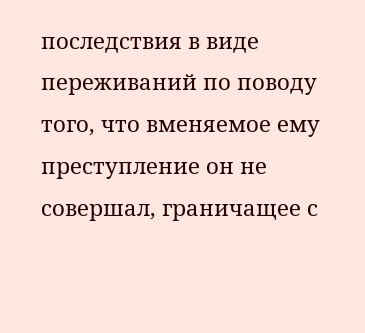последствия в виде переживаний по поводу того, что вменяемое ему преступление он не совершал, граничащее с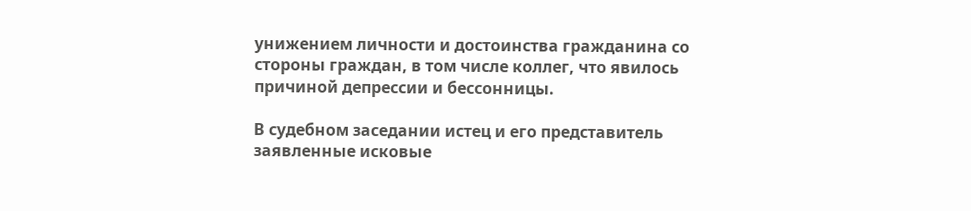унижением личности и достоинства гражданина со стороны граждан, в том числе коллег, что явилось причиной депрессии и бессонницы.

В судебном заседании истец и его представитель заявленные исковые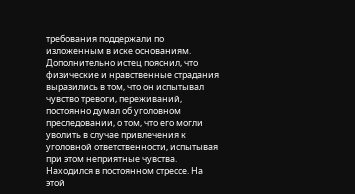требования поддержали по изложенным в иске основаниям. Дополнительно истец пояснил, что физические и нравственные страдания выразились в том, что он испытывал чувство тревоги, переживаний, постоянно думал об уголовном преследовании, о том, что его могли уволить в случае привлечения к уголовной ответственности, испытывая при этом неприятные чувства. Находился в постоянном стрессе. На этой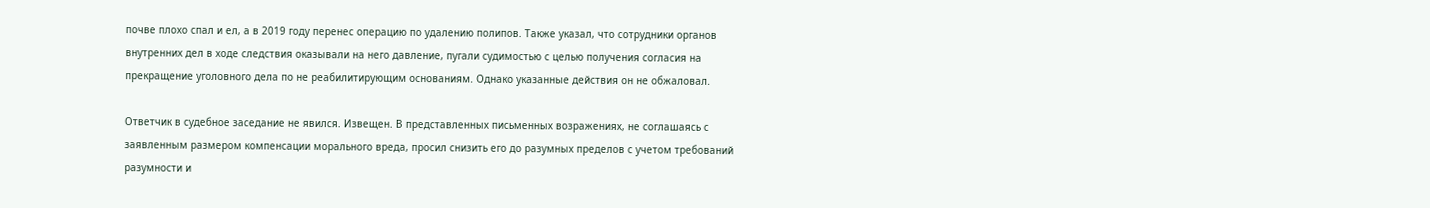почве плохо спал и ел, а в 2019 году перенес операцию по удалению полипов. Также указал, что сотрудники органов внутренних дел в ходе следствия оказывали на него давление, пугали судимостью с целью получения согласия на прекращение уголовного дела по не реабилитирующим основаниям. Однако указанные действия он не обжаловал.

Ответчик в судебное заседание не явился. Извещен. В представленных письменных возражениях, не соглашаясь с заявленным размером компенсации морального вреда, просил снизить его до разумных пределов с учетом требований разумности и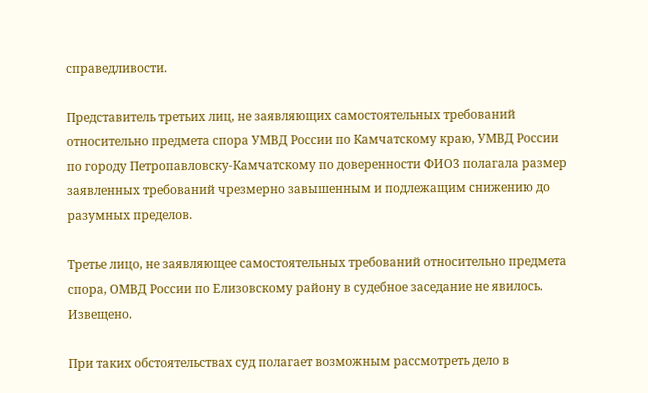справедливости.

Представитель третьих лиц, не заявляющих самостоятельных требований относительно предмета спора УМВД России по Камчатскому краю, УМВД России по городу Петропавловску-Камчатскому по доверенности ФИО3 полагала размер заявленных требований чрезмерно завышенным и подлежащим снижению до разумных пределов.

Третье лицо, не заявляющее самостоятельных требований относительно предмета спора, ОМВД России по Елизовскому району в судебное заседание не явилось. Извещено.

При таких обстоятельствах суд полагает возможным рассмотреть дело в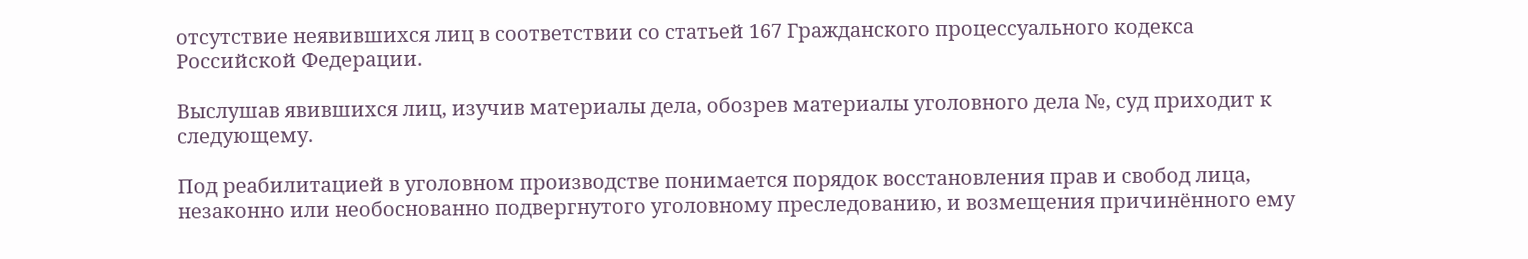отсутствие неявившихся лиц в соответствии со статьей 167 Гражданского процессуального кодекса Российской Федерации.

Выслушав явившихся лиц, изучив материалы дела, обозрев материалы уголовного дела №, суд приходит к следующему.

Под реабилитацией в уголовном производстве понимается порядок восстановления прав и свобод лица, незаконно или необоснованно подвергнутого уголовному преследованию, и возмещения причинённого ему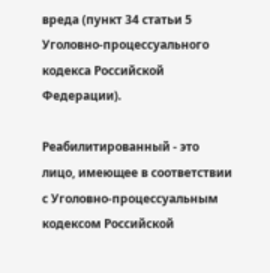вреда (пункт 34 статьи 5 Уголовно-процессуального кодекса Российской Федерации).

Реабилитированный - это лицо, имеющее в соответствии с Уголовно-процессуальным кодексом Российской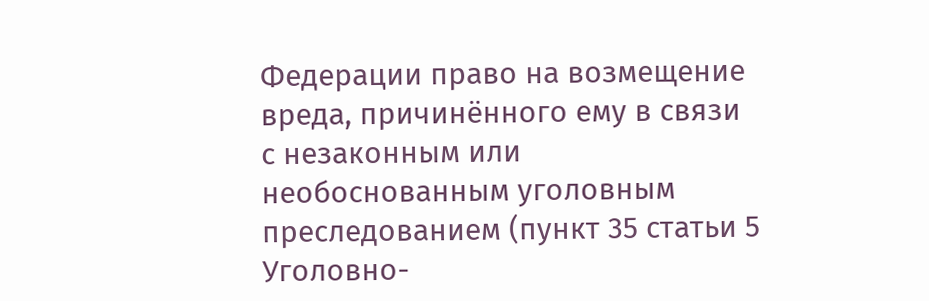Федерации право на возмещение вреда, причинённого ему в связи с незаконным или необоснованным уголовным преследованием (пункт 35 статьи 5 Уголовно-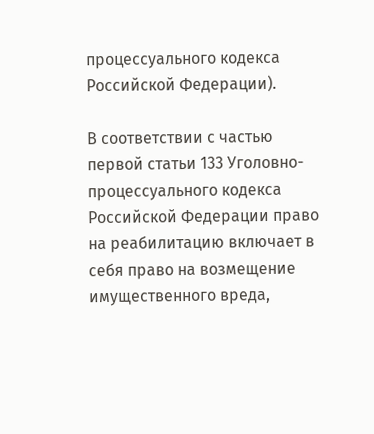процессуального кодекса Российской Федерации).

В соответствии с частью первой статьи 133 Уголовно-процессуального кодекса Российской Федерации право на реабилитацию включает в себя право на возмещение имущественного вреда,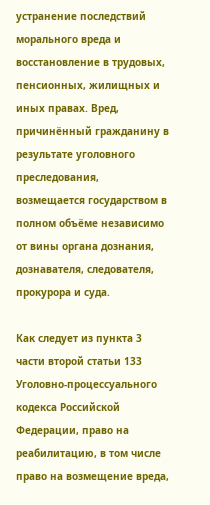устранение последствий морального вреда и восстановление в трудовых, пенсионных, жилищных и иных правах. Вред, причинённый гражданину в результате уголовного преследования, возмещается государством в полном объёме независимо от вины органа дознания, дознавателя, следователя, прокурора и суда.

Как следует из пункта 3 части второй статьи 133 Уголовно-процессуального кодекса Российской Федерации, право на реабилитацию, в том числе право на возмещение вреда,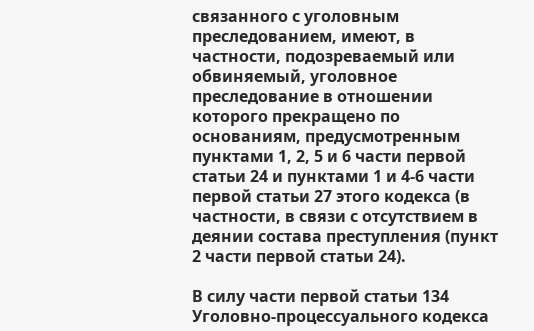связанного с уголовным преследованием, имеют, в частности, подозреваемый или обвиняемый, уголовное преследование в отношении которого прекращено по основаниям, предусмотренным пунктами 1, 2, 5 и 6 части первой статьи 24 и пунктами 1 и 4-6 части первой статьи 27 этого кодекса (в частности, в связи с отсутствием в деянии состава преступления (пункт 2 части первой статьи 24).

В силу части первой статьи 134 Уголовно-процессуального кодекса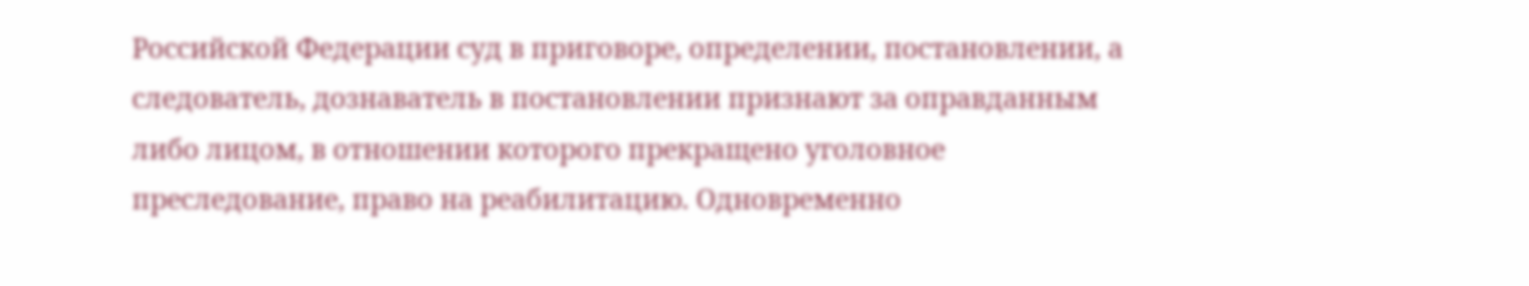Российской Федерации суд в приговоре, определении, постановлении, а следователь, дознаватель в постановлении признают за оправданным либо лицом, в отношении которого прекращено уголовное преследование, право на реабилитацию. Одновременно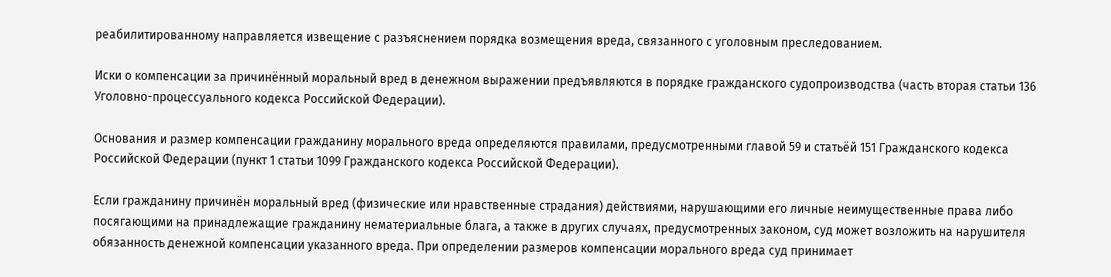реабилитированному направляется извещение с разъяснением порядка возмещения вреда, связанного с уголовным преследованием.

Иски о компенсации за причинённый моральный вред в денежном выражении предъявляются в порядке гражданского судопроизводства (часть вторая статьи 136 Уголовно-процессуального кодекса Российской Федерации).

Основания и размер компенсации гражданину морального вреда определяются правилами, предусмотренными главой 59 и статьёй 151 Гражданского кодекса Российской Федерации (пункт 1 статьи 1099 Гражданского кодекса Российской Федерации).

Если гражданину причинён моральный вред (физические или нравственные страдания) действиями, нарушающими его личные неимущественные права либо посягающими на принадлежащие гражданину нематериальные блага, а также в других случаях, предусмотренных законом, суд может возложить на нарушителя обязанность денежной компенсации указанного вреда. При определении размеров компенсации морального вреда суд принимает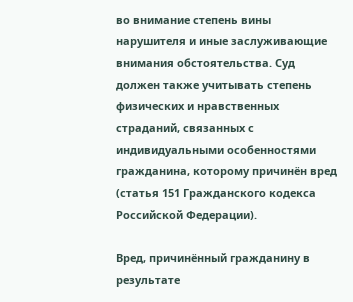во внимание степень вины нарушителя и иные заслуживающие внимания обстоятельства. Суд должен также учитывать степень физических и нравственных страданий, связанных с индивидуальными особенностями гражданина, которому причинён вред (статья 151 Гражданского кодекса Российской Федерации).

Вред, причинённый гражданину в результате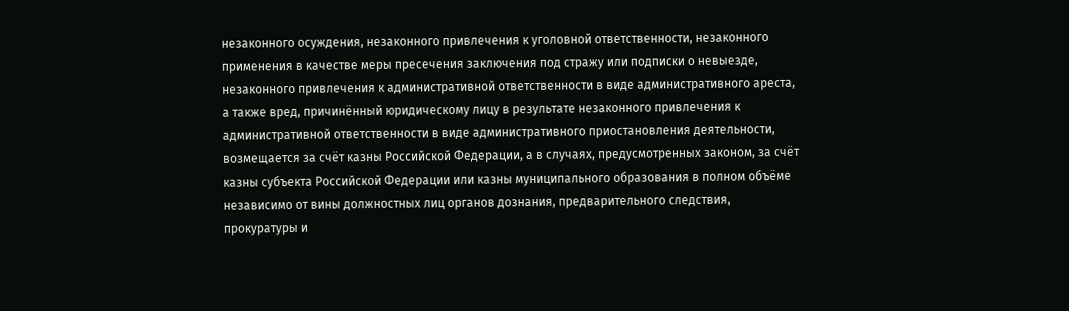незаконного осуждения, незаконного привлечения к уголовной ответственности, незаконного применения в качестве меры пресечения заключения под стражу или подписки о невыезде, незаконного привлечения к административной ответственности в виде административного ареста, а также вред, причинённый юридическому лицу в результате незаконного привлечения к административной ответственности в виде административного приостановления деятельности, возмещается за счёт казны Российской Федерации, а в случаях, предусмотренных законом, за счёт казны субъекта Российской Федерации или казны муниципального образования в полном объёме независимо от вины должностных лиц органов дознания, предварительного следствия, прокуратуры и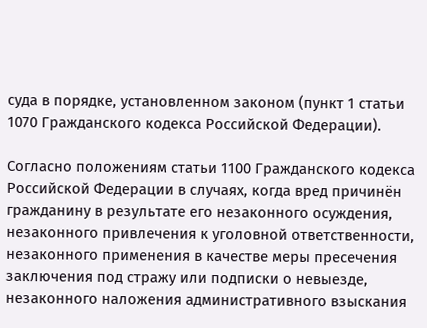суда в порядке, установленном законом (пункт 1 статьи 1070 Гражданского кодекса Российской Федерации).

Согласно положениям статьи 1100 Гражданского кодекса Российской Федерации в случаях, когда вред причинён гражданину в результате его незаконного осуждения, незаконного привлечения к уголовной ответственности, незаконного применения в качестве меры пресечения заключения под стражу или подписки о невыезде, незаконного наложения административного взыскания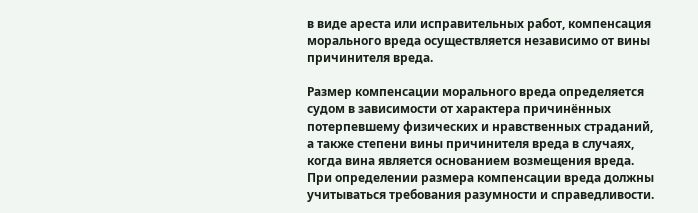в виде ареста или исправительных работ, компенсация морального вреда осуществляется независимо от вины причинителя вреда.

Размер компенсации морального вреда определяется судом в зависимости от характера причинённых потерпевшему физических и нравственных страданий, а также степени вины причинителя вреда в случаях, когда вина является основанием возмещения вреда. При определении размера компенсации вреда должны учитываться требования разумности и справедливости.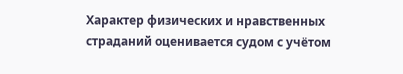Характер физических и нравственных страданий оценивается судом с учётом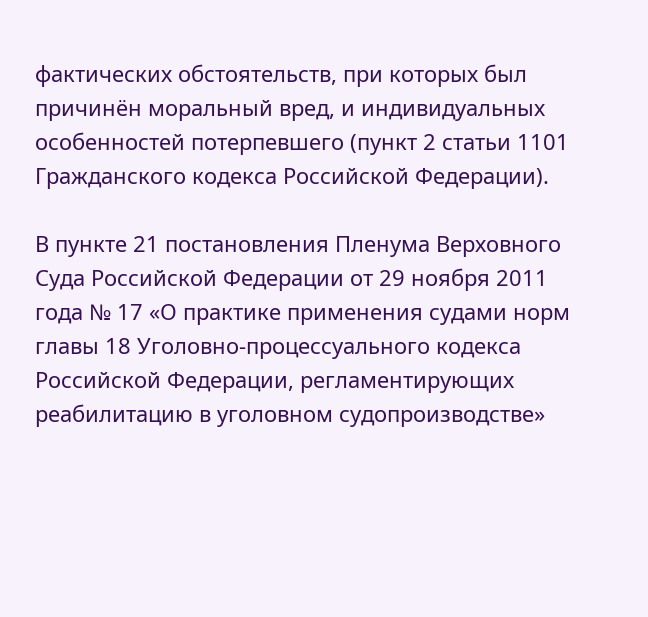фактических обстоятельств, при которых был причинён моральный вред, и индивидуальных особенностей потерпевшего (пункт 2 статьи 1101 Гражданского кодекса Российской Федерации).

В пункте 21 постановления Пленума Верховного Суда Российской Федерации от 29 ноября 2011 года № 17 «О практике применения судами норм главы 18 Уголовно-процессуального кодекса Российской Федерации, регламентирующих реабилитацию в уголовном судопроизводстве»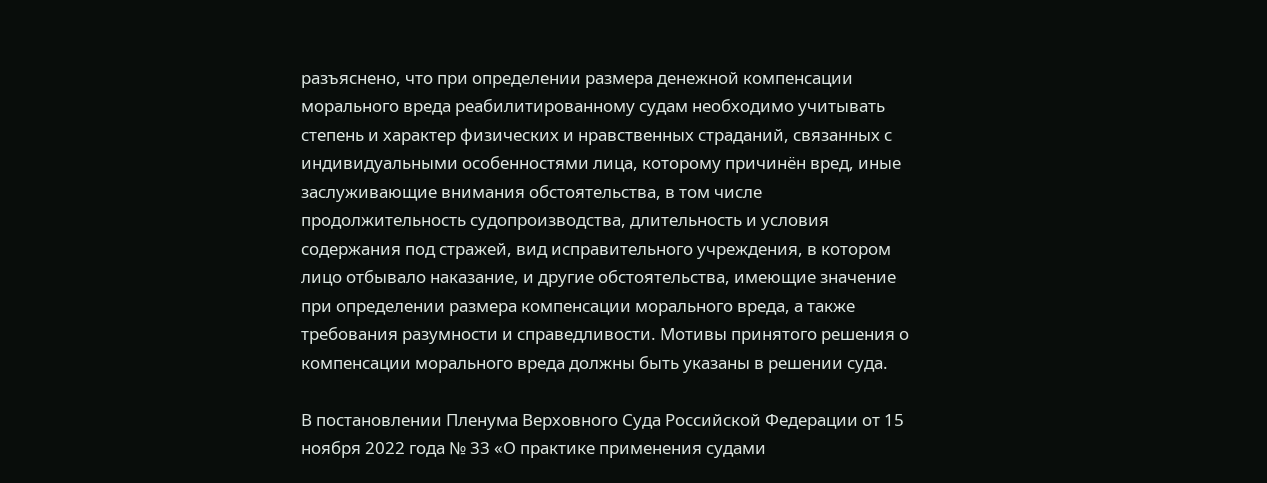разъяснено, что при определении размера денежной компенсации морального вреда реабилитированному судам необходимо учитывать степень и характер физических и нравственных страданий, связанных с индивидуальными особенностями лица, которому причинён вред, иные заслуживающие внимания обстоятельства, в том числе продолжительность судопроизводства, длительность и условия содержания под стражей, вид исправительного учреждения, в котором лицо отбывало наказание, и другие обстоятельства, имеющие значение при определении размера компенсации морального вреда, а также требования разумности и справедливости. Мотивы принятого решения о компенсации морального вреда должны быть указаны в решении суда.

В постановлении Пленума Верховного Суда Российской Федерации от 15 ноября 2022 года № 33 «О практике применения судами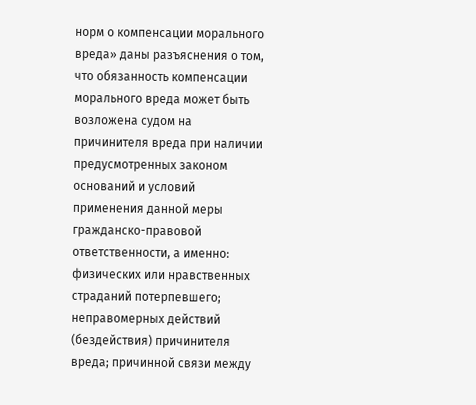норм о компенсации морального вреда» даны разъяснения о том, что обязанность компенсации морального вреда может быть возложена судом на причинителя вреда при наличии предусмотренных законом оснований и условий применения данной меры гражданско-правовой ответственности, а именно: физических или нравственных страданий потерпевшего; неправомерных действий (бездействия) причинителя вреда; причинной связи между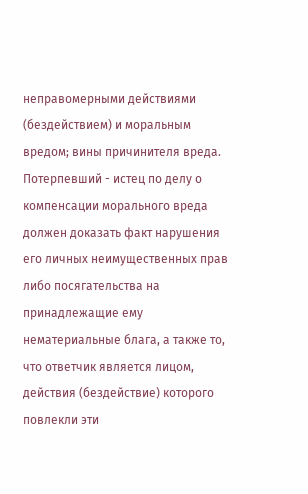неправомерными действиями (бездействием) и моральным вредом; вины причинителя вреда. Потерпевший - истец по делу о компенсации морального вреда должен доказать факт нарушения его личных неимущественных прав либо посягательства на принадлежащие ему нематериальные блага, а также то, что ответчик является лицом, действия (бездействие) которого повлекли эти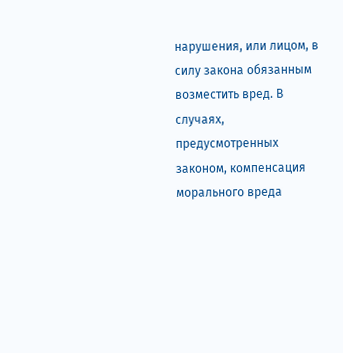нарушения, или лицом, в силу закона обязанным возместить вред. В случаях, предусмотренных законом, компенсация морального вреда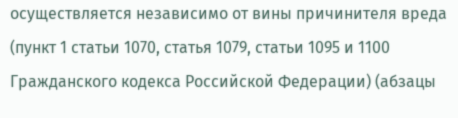осуществляется независимо от вины причинителя вреда (пункт 1 статьи 1070, статья 1079, статьи 1095 и 1100 Гражданского кодекса Российской Федерации) (абзацы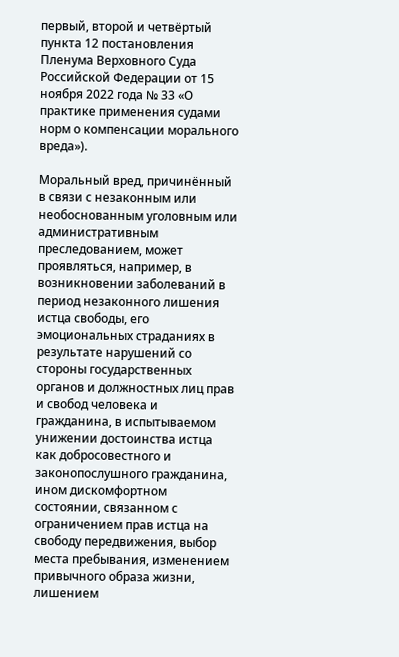первый, второй и четвёртый пункта 12 постановления Пленума Верховного Суда Российской Федерации от 15 ноября 2022 года № 33 «О практике применения судами норм о компенсации морального вреда»).

Моральный вред, причинённый в связи с незаконным или необоснованным уголовным или административным преследованием, может проявляться, например, в возникновении заболеваний в период незаконного лишения истца свободы, его эмоциональных страданиях в результате нарушений со стороны государственных органов и должностных лиц прав и свобод человека и гражданина, в испытываемом унижении достоинства истца как добросовестного и законопослушного гражданина, ином дискомфортном состоянии, связанном с ограничением прав истца на свободу передвижения, выбор места пребывания, изменением привычного образа жизни, лишением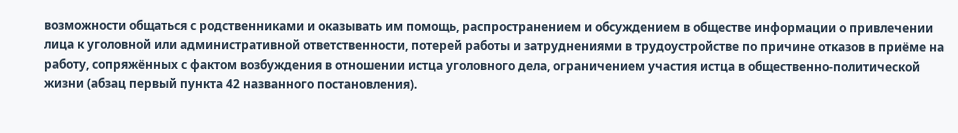возможности общаться с родственниками и оказывать им помощь, распространением и обсуждением в обществе информации о привлечении лица к уголовной или административной ответственности, потерей работы и затруднениями в трудоустройстве по причине отказов в приёме на работу, сопряжённых с фактом возбуждения в отношении истца уголовного дела, ограничением участия истца в общественно-политической жизни (абзац первый пункта 42 названного постановления).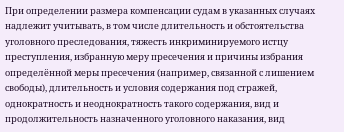При определении размера компенсации судам в указанных случаях надлежит учитывать, в том числе длительность и обстоятельства уголовного преследования, тяжесть инкриминируемого истцу преступления, избранную меру пресечения и причины избрания определённой меры пресечения (например, связанной с лишением свободы), длительность и условия содержания под стражей, однократность и неоднократность такого содержания, вид и продолжительность назначенного уголовного наказания, вид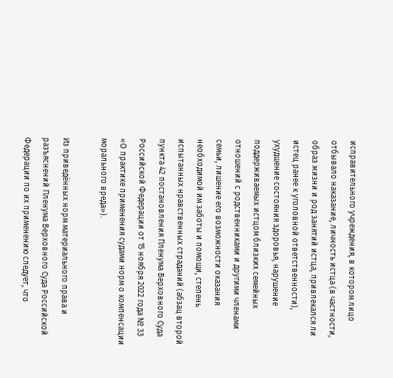исправительного учреждения, в котором лицо отбывало наказание, личность истца (в частности, образ жизни и род занятий истца, привлекался ли истец ранее к уголовной ответственности), ухудшение состояния здоровья, нарушение поддерживаемых истцом близких семейных отношений с родственниками и другими членами семьи, лишение его возможности оказания необходимой им заботы и помощи, степень испытанных нравственных страданий (абзац второй пункта 42 постановления Пленума Верховного Суда Российской Федерации от 15 ноября 2022 года № 33 «О практике применения судами норм о компенсации морального вреда»).

Из приведённых норм материального права и разъяснений Пленума Верховного Суда Российской Федерации по их применению следует, что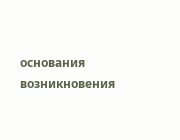основания возникновения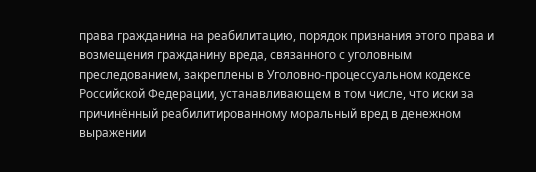права гражданина на реабилитацию, порядок признания этого права и возмещения гражданину вреда, связанного с уголовным преследованием, закреплены в Уголовно-процессуальном кодексе Российской Федерации, устанавливающем в том числе, что иски за причинённый реабилитированному моральный вред в денежном выражении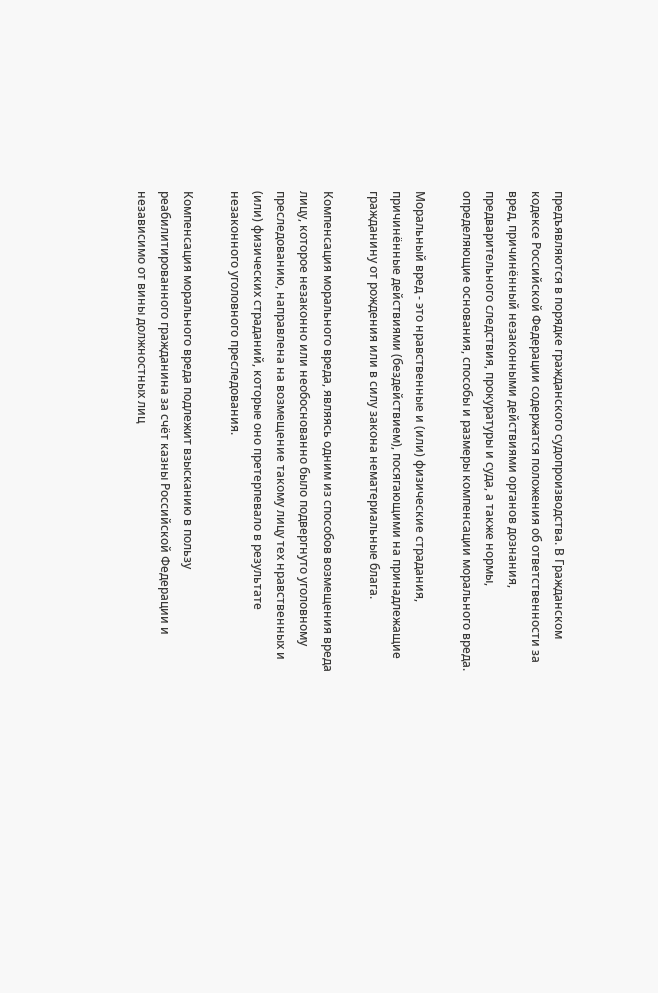предъявляются в порядке гражданского судопроизводства. В Гражданском кодексе Российской Федерации содержатся положения об ответственности за вред, причинённый незаконными действиями органов дознания, предварительного следствия, прокуратуры и суда, а также нормы, определяющие основания, способы и размеры компенсации морального вреда.

Моральный вред - это нравственные и (или) физические страдания, причинённые действиями (бездействием), посягающими на принадлежащие гражданину от рождения или в силу закона нематериальные блага.

Компенсация морального вреда, являясь одним из способов возмещения вреда лицу, которое незаконно или необоснованно было подвергнуто уголовному преследованию, направлена на возмещение такому лицу тех нравственных и (или) физических страданий, которые оно претерпевало в результате незаконного уголовного преследования.

Компенсация морального вреда подлежит взысканию в пользу реабилитированного гражданина за счёт казны Российской Федерации и независимо от вины должностных лиц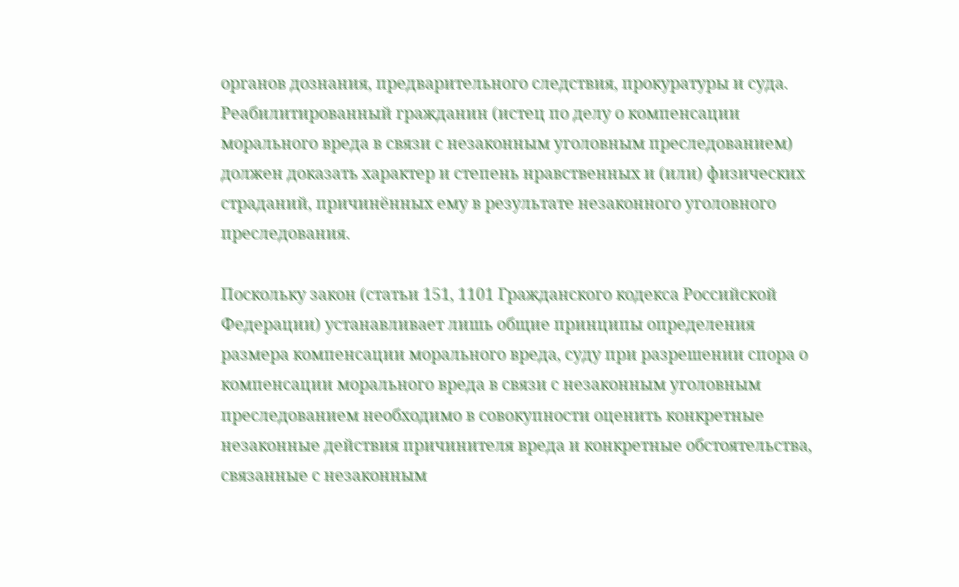органов дознания, предварительного следствия, прокуратуры и суда. Реабилитированный гражданин (истец по делу о компенсации морального вреда в связи с незаконным уголовным преследованием) должен доказать характер и степень нравственных и (или) физических страданий, причинённых ему в результате незаконного уголовного преследования.

Поскольку закон (статьи 151, 1101 Гражданского кодекса Российской Федерации) устанавливает лишь общие принципы определения размера компенсации морального вреда, суду при разрешении спора о компенсации морального вреда в связи с незаконным уголовным преследованием необходимо в совокупности оценить конкретные незаконные действия причинителя вреда и конкретные обстоятельства, связанные с незаконным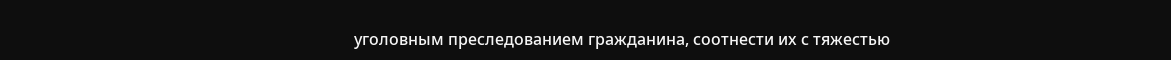уголовным преследованием гражданина, соотнести их с тяжестью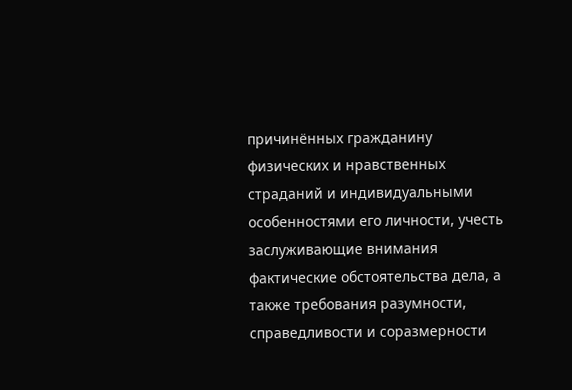причинённых гражданину физических и нравственных страданий и индивидуальными особенностями его личности, учесть заслуживающие внимания фактические обстоятельства дела, а также требования разумности, справедливости и соразмерности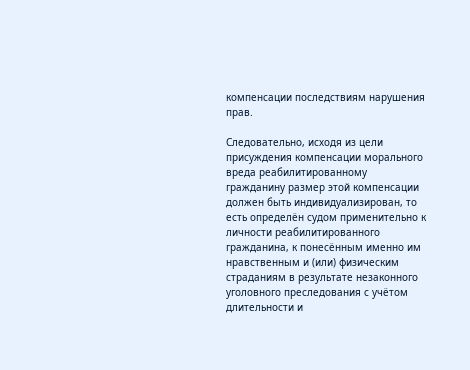компенсации последствиям нарушения прав.

Следовательно, исходя из цели присуждения компенсации морального вреда реабилитированному гражданину размер этой компенсации должен быть индивидуализирован, то есть определён судом применительно к личности реабилитированного гражданина, к понесённым именно им нравственным и (или) физическим страданиям в результате незаконного уголовного преследования с учётом длительности и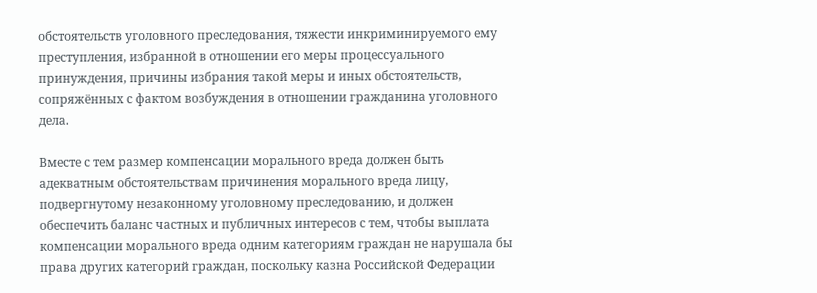обстоятельств уголовного преследования, тяжести инкриминируемого ему преступления, избранной в отношении его меры процессуального принуждения, причины избрания такой меры и иных обстоятельств, сопряжённых с фактом возбуждения в отношении гражданина уголовного дела.

Вместе с тем размер компенсации морального вреда должен быть адекватным обстоятельствам причинения морального вреда лицу, подвергнутому незаконному уголовному преследованию, и должен обеспечить баланс частных и публичных интересов с тем, чтобы выплата компенсации морального вреда одним категориям граждан не нарушала бы права других категорий граждан, поскольку казна Российской Федерации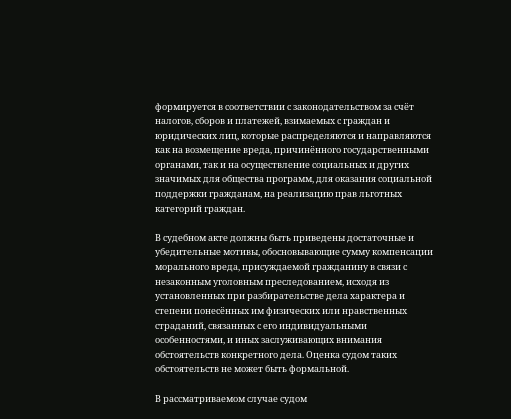формируется в соответствии с законодательством за счёт налогов, сборов и платежей, взимаемых с граждан и юридических лиц, которые распределяются и направляются как на возмещение вреда, причинённого государственными органами, так и на осуществление социальных и других значимых для общества программ, для оказания социальной поддержки гражданам, на реализацию прав льготных категорий граждан.

В судебном акте должны быть приведены достаточные и убедительные мотивы, обосновывающие сумму компенсации морального вреда, присуждаемой гражданину в связи с незаконным уголовным преследованием, исходя из установленных при разбирательстве дела характера и степени понесённых им физических или нравственных страданий, связанных с его индивидуальными особенностями, и иных заслуживающих внимания обстоятельств конкретного дела. Оценка судом таких обстоятельств не может быть формальной.

В рассматриваемом случае судом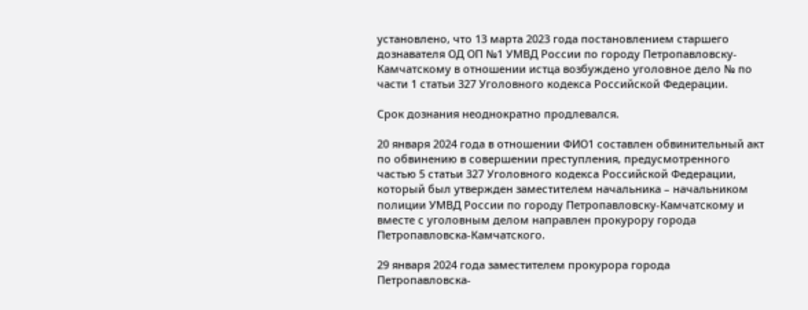установлено, что 13 марта 2023 года постановлением старшего дознавателя ОД ОП №1 УМВД России по городу Петропавловску-Камчатскому в отношении истца возбуждено уголовное дело № по части 1 статьи 327 Уголовного кодекса Российской Федерации.

Срок дознания неоднократно продлевался.

20 января 2024 года в отношении ФИО1 составлен обвинительный акт по обвинению в совершении преступления, предусмотренного частью 5 статьи 327 Уголовного кодекса Российской Федерации, который был утвержден заместителем начальника – начальником полиции УМВД России по городу Петропавловску-Камчатскому и вместе с уголовным делом направлен прокурору города Петропавловска-Камчатского.

29 января 2024 года заместителем прокурора города Петропавловска-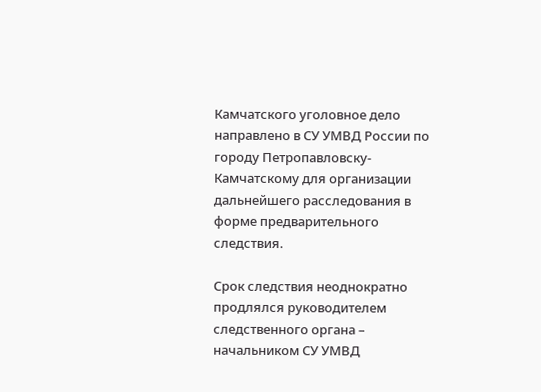Камчатского уголовное дело направлено в СУ УМВД России по городу Петропавловску-Камчатскому для организации дальнейшего расследования в форме предварительного следствия.

Срок следствия неоднократно продлялся руководителем следственного органа – начальником СУ УМВД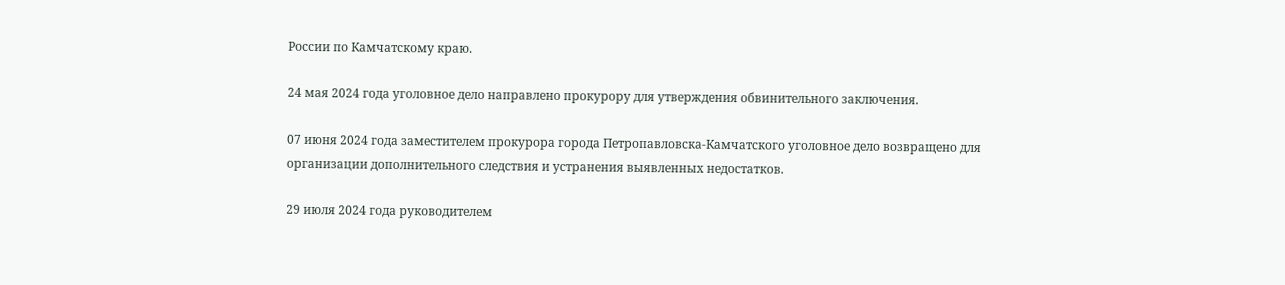России по Камчатскому краю.

24 мая 2024 года уголовное дело направлено прокурору для утверждения обвинительного заключения.

07 июня 2024 года заместителем прокурора города Петропавловска-Камчатского уголовное дело возвращено для организации дополнительного следствия и устранения выявленных недостатков.

29 июля 2024 года руководителем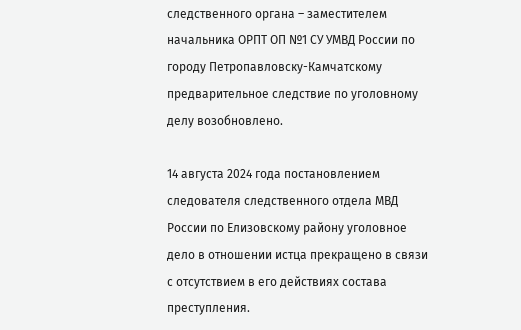следственного органа – заместителем начальника ОРПТ ОП №1 СУ УМВД России по городу Петропавловску-Камчатскому предварительное следствие по уголовному делу возобновлено.

14 августа 2024 года постановлением следователя следственного отдела МВД России по Елизовскому району уголовное дело в отношении истца прекращено в связи с отсутствием в его действиях состава преступления.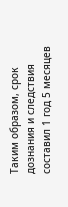Таким образом, срок дознания и следствия составил 1 год 5 месяцев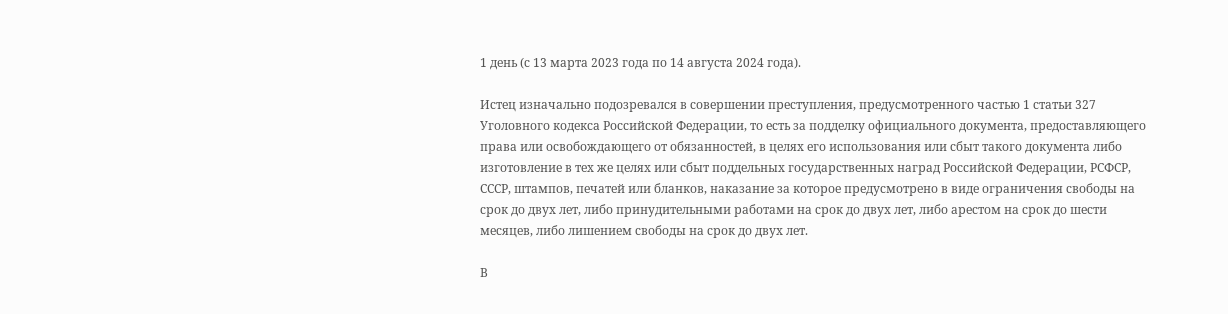1 день (с 13 марта 2023 года по 14 августа 2024 года).

Истец изначально подозревался в совершении преступления, предусмотренного частью 1 статьи 327 Уголовного кодекса Российской Федерации, то есть за подделку официального документа, предоставляющего права или освобождающего от обязанностей, в целях его использования или сбыт такого документа либо изготовление в тех же целях или сбыт поддельных государственных наград Российской Федерации, РСФСР, СССР, штампов, печатей или бланков, наказание за которое предусмотрено в виде ограничения свободы на срок до двух лет, либо принудительными работами на срок до двух лет, либо арестом на срок до шести месяцев, либо лишением свободы на срок до двух лет.

В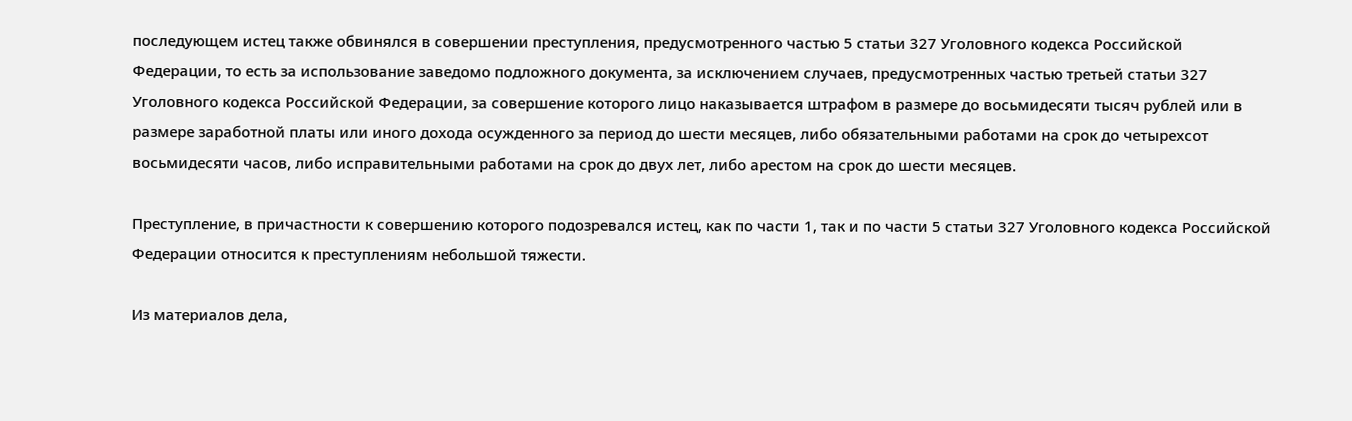последующем истец также обвинялся в совершении преступления, предусмотренного частью 5 статьи 327 Уголовного кодекса Российской Федерации, то есть за использование заведомо подложного документа, за исключением случаев, предусмотренных частью третьей статьи 327 Уголовного кодекса Российской Федерации, за совершение которого лицо наказывается штрафом в размере до восьмидесяти тысяч рублей или в размере заработной платы или иного дохода осужденного за период до шести месяцев, либо обязательными работами на срок до четырехсот восьмидесяти часов, либо исправительными работами на срок до двух лет, либо арестом на срок до шести месяцев.

Преступление, в причастности к совершению которого подозревался истец, как по части 1, так и по части 5 статьи 327 Уголовного кодекса Российской Федерации относится к преступлениям небольшой тяжести.

Из материалов дела,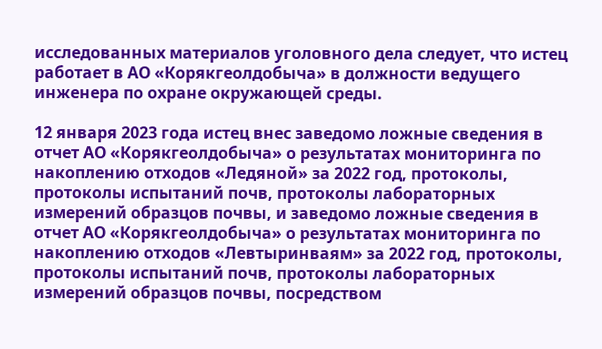исследованных материалов уголовного дела следует, что истец работает в АО «Корякгеолдобыча» в должности ведущего инженера по охране окружающей среды.

12 января 2023 года истец внес заведомо ложные сведения в отчет АО «Корякгеолдобыча» о результатах мониторинга по накоплению отходов «Ледяной» за 2022 год, протоколы, протоколы испытаний почв, протоколы лабораторных измерений образцов почвы, и заведомо ложные сведения в отчет АО «Корякгеолдобыча» о результатах мониторинга по накоплению отходов «Левтыринваям» за 2022 год, протоколы, протоколы испытаний почв, протоколы лабораторных измерений образцов почвы, посредством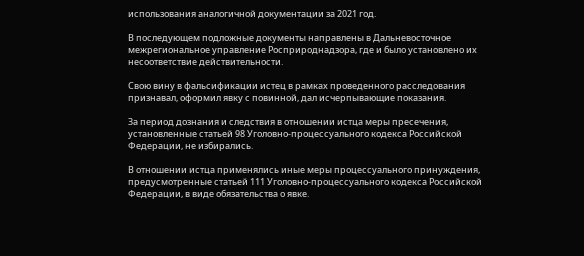использования аналогичной документации за 2021 год.

В последующем подложные документы направлены в Дальневосточное межрегиональное управление Росприроднадзора, где и было установлено их несоответствие действительности.

Свою вину в фальсификации истец в рамках проведенного расследования признавал, оформил явку с повинной, дал исчерпывающие показания.

За период дознания и следствия в отношении истца меры пресечения, установленные статьей 98 Уголовно-процессуального кодекса Российской Федерации, не избирались.

В отношении истца применялись иные меры процессуального принуждения, предусмотренные статьей 111 Уголовно-процессуального кодекса Российской Федерации, в виде обязательства о явке.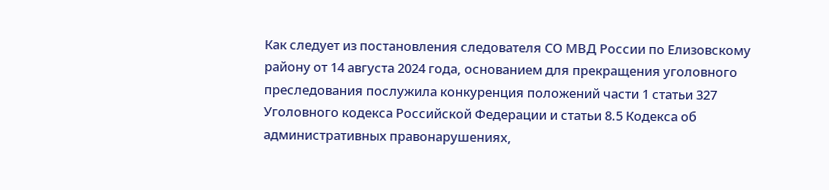Как следует из постановления следователя СО МВД России по Елизовскому району от 14 августа 2024 года, основанием для прекращения уголовного преследования послужила конкуренция положений части 1 статьи 327 Уголовного кодекса Российской Федерации и статьи 8.5 Кодекса об административных правонарушениях,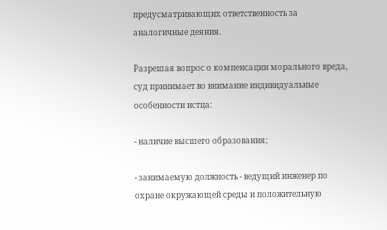предусматривающих ответственность за аналогичные деяния.

Разрешая вопрос о компенсации морального вреда, суд принимает во внимание индивидуальные особенности истца:

- наличие высшего образования;

- занимаемую должность - ведущий инженер по охране окружающей среды и положительную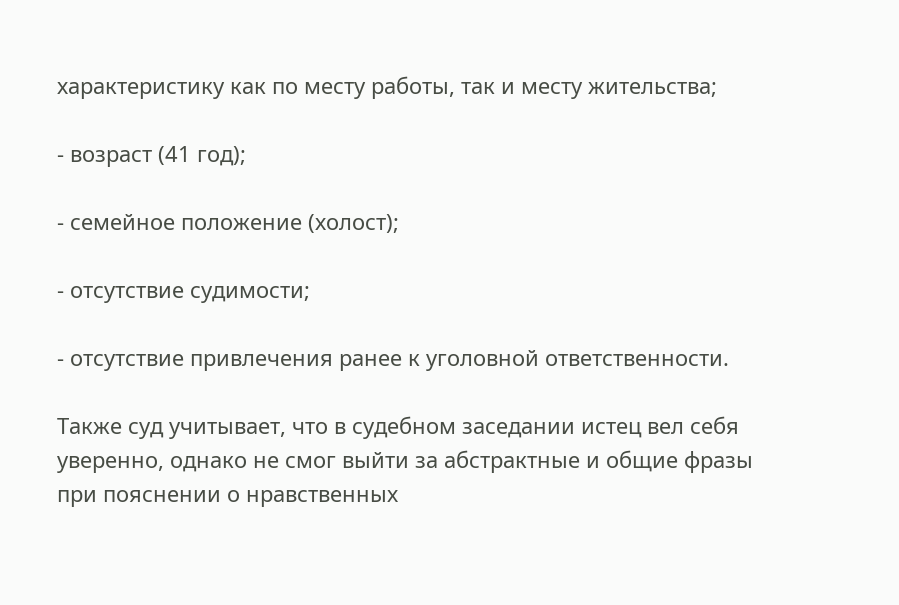характеристику как по месту работы, так и месту жительства;

- возраст (41 год);

- семейное положение (холост);

- отсутствие судимости;

- отсутствие привлечения ранее к уголовной ответственности.

Также суд учитывает, что в судебном заседании истец вел себя уверенно, однако не смог выйти за абстрактные и общие фразы при пояснении о нравственных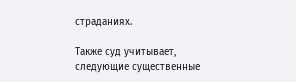страданиях.

Также суд учитывает, следующие существенные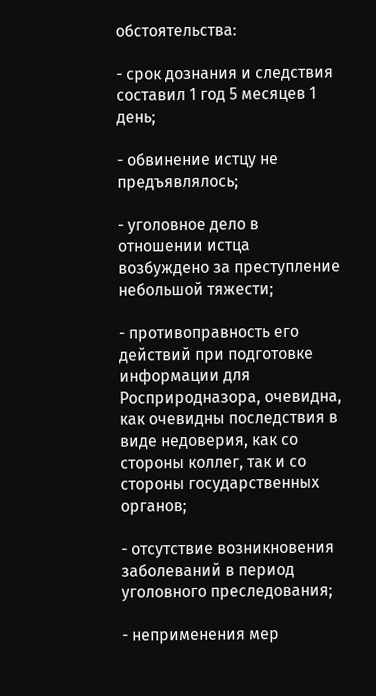обстоятельства:

- срок дознания и следствия составил 1 год 5 месяцев 1 день;

- обвинение истцу не предъявлялось;

- уголовное дело в отношении истца возбуждено за преступление небольшой тяжести;

- противоправность его действий при подготовке информации для Росприродназора, очевидна, как очевидны последствия в виде недоверия, как со стороны коллег, так и со стороны государственных органов;

- отсутствие возникновения заболеваний в период уголовного преследования;

- неприменения мер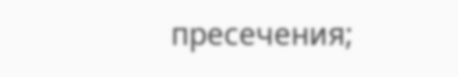пресечения;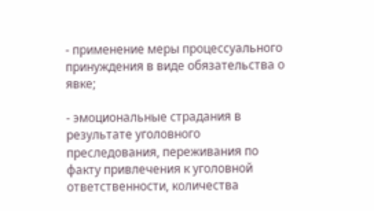- применение меры процессуального принуждения в виде обязательства о явке;

- эмоциональные страдания в результате уголовного преследования, переживания по факту привлечения к уголовной ответственности, количества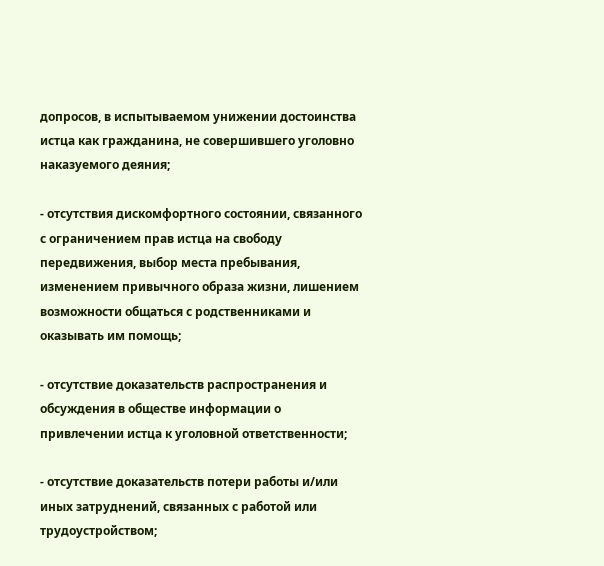допросов, в испытываемом унижении достоинства истца как гражданина, не совершившего уголовно наказуемого деяния;

- отсутствия дискомфортного состоянии, связанного с ограничением прав истца на свободу передвижения, выбор места пребывания, изменением привычного образа жизни, лишением возможности общаться с родственниками и оказывать им помощь;

- отсутствие доказательств распространения и обсуждения в обществе информации о привлечении истца к уголовной ответственности;

- отсутствие доказательств потери работы и/или иных затруднений, связанных с работой или трудоустройством;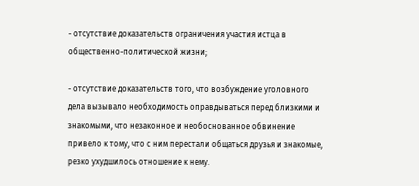- отсутствие доказательств ограничения участия истца в общественно-политической жизни;

- отсутствие доказательств того, что возбуждение уголовного дела вызывало необходимость оправдываться перед близкими и знакомыми, что незаконное и необоснованное обвинение привело к тому, что с ним перестали общаться друзья и знакомые, резко ухудшилось отношение к нему.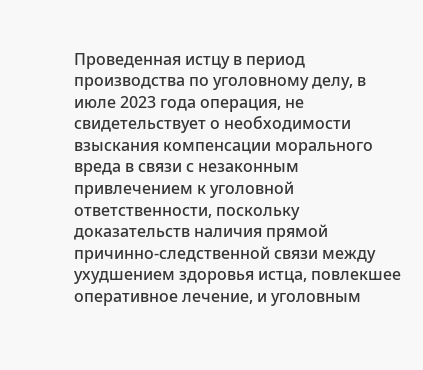Проведенная истцу в период производства по уголовному делу, в июле 2023 года операция, не свидетельствует о необходимости взыскания компенсации морального вреда в связи с незаконным привлечением к уголовной ответственности, поскольку доказательств наличия прямой причинно-следственной связи между ухудшением здоровья истца, повлекшее оперативное лечение, и уголовным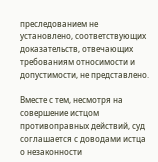преследованием не установлено, соответствующих доказательств, отвечающих требованиям относимости и допустимости, не представлено.

Вместе с тем, несмотря на совершение истцом противоправных действий, суд соглашается с доводами истца о незаконности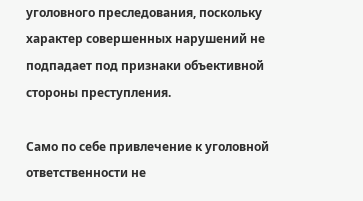уголовного преследования, поскольку характер совершенных нарушений не подпадает под признаки объективной стороны преступления.

Само по себе привлечение к уголовной ответственности не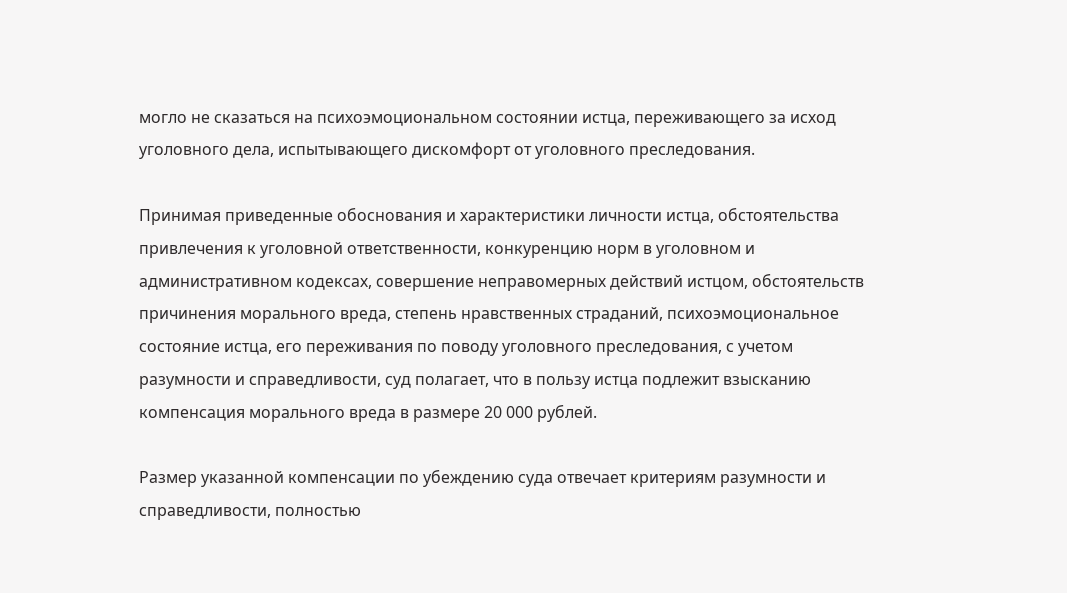могло не сказаться на психоэмоциональном состоянии истца, переживающего за исход уголовного дела, испытывающего дискомфорт от уголовного преследования.

Принимая приведенные обоснования и характеристики личности истца, обстоятельства привлечения к уголовной ответственности, конкуренцию норм в уголовном и административном кодексах, совершение неправомерных действий истцом, обстоятельств причинения морального вреда, степень нравственных страданий, психоэмоциональное состояние истца, его переживания по поводу уголовного преследования, с учетом разумности и справедливости, суд полагает, что в пользу истца подлежит взысканию компенсация морального вреда в размере 20 000 рублей.

Размер указанной компенсации по убеждению суда отвечает критериям разумности и справедливости, полностью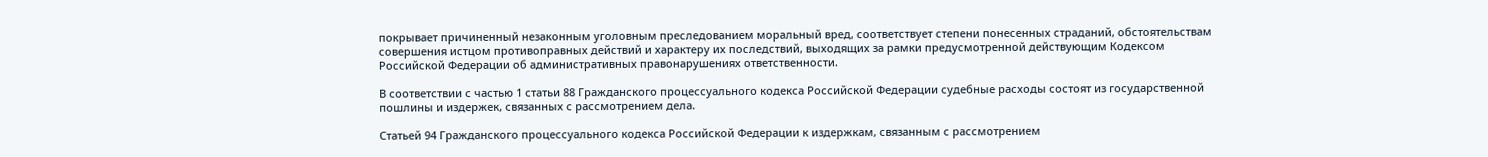покрывает причиненный незаконным уголовным преследованием моральный вред, соответствует степени понесенных страданий, обстоятельствам совершения истцом противоправных действий и характеру их последствий, выходящих за рамки предусмотренной действующим Кодексом Российской Федерации об административных правонарушениях ответственности.

В соответствии с частью 1 статьи 88 Гражданского процессуального кодекса Российской Федерации судебные расходы состоят из государственной пошлины и издержек, связанных с рассмотрением дела.

Статьей 94 Гражданского процессуального кодекса Российской Федерации к издержкам, связанным с рассмотрением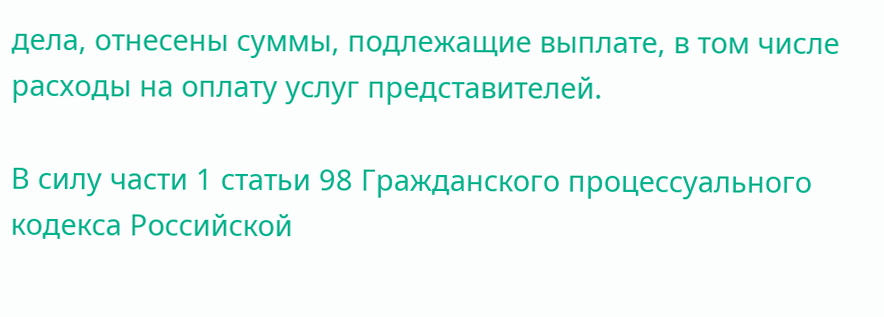дела, отнесены суммы, подлежащие выплате, в том числе расходы на оплату услуг представителей.

В силу части 1 статьи 98 Гражданского процессуального кодекса Российской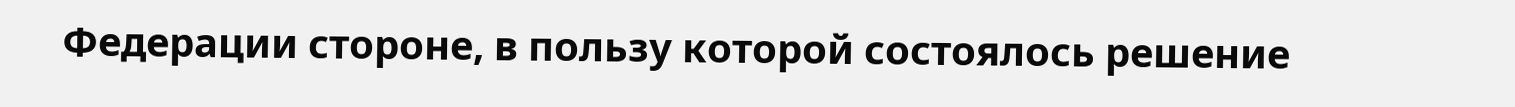Федерации стороне, в пользу которой состоялось решение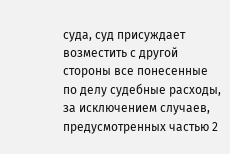суда, суд присуждает возместить с другой стороны все понесенные по делу судебные расходы, за исключением случаев, предусмотренных частью 2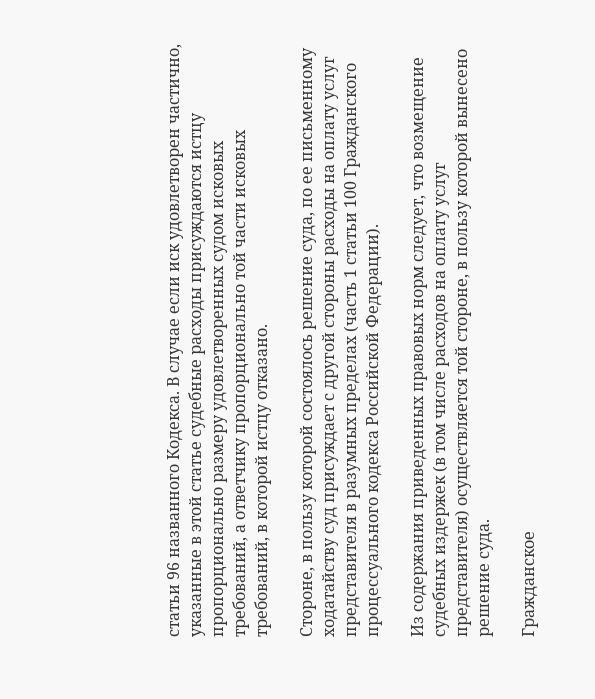статьи 96 названного Кодекса. В случае если иск удовлетворен частично, указанные в этой статье судебные расходы присуждаются истцу пропорционально размеру удовлетворенных судом исковых требований, а ответчику пропорционально той части исковых требований, в которой истцу отказано.

Стороне, в пользу которой состоялось решение суда, по ее письменному ходатайству суд присуждает с другой стороны расходы на оплату услуг представителя в разумных пределах (часть 1 статьи 100 Гражданского процессуального кодекса Российской Федерации).

Из содержания приведенных правовых норм следует, что возмещение судебных издержек (в том числе расходов на оплату услуг представителя) осуществляется той стороне, в пользу которой вынесено решение суда.

Гражданское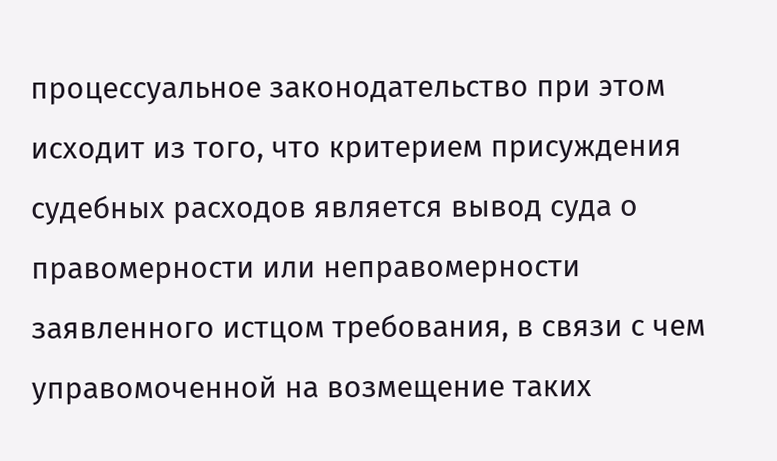процессуальное законодательство при этом исходит из того, что критерием присуждения судебных расходов является вывод суда о правомерности или неправомерности заявленного истцом требования, в связи с чем управомоченной на возмещение таких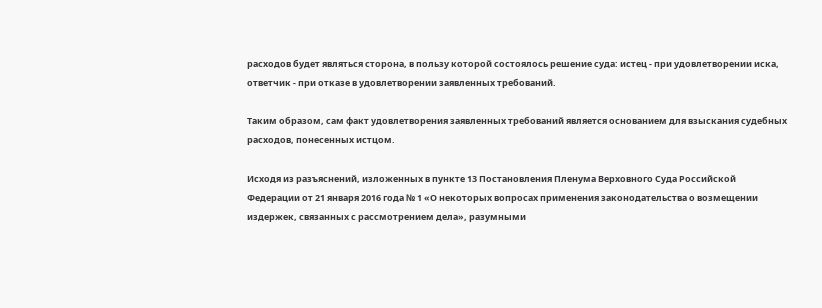расходов будет являться сторона, в пользу которой состоялось решение суда: истец - при удовлетворении иска, ответчик - при отказе в удовлетворении заявленных требований.

Таким образом, сам факт удовлетворения заявленных требований является основанием для взыскания судебных расходов, понесенных истцом.

Исходя из разъяснений, изложенных в пункте 13 Постановления Пленума Верховного Суда Российской Федерации от 21 января 2016 года № 1 «О некоторых вопросах применения законодательства о возмещении издержек, связанных с рассмотрением дела», разумными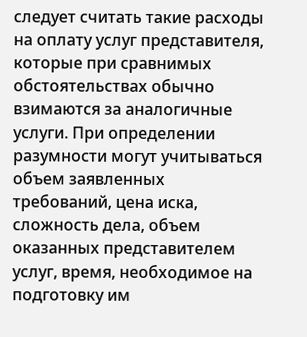следует считать такие расходы на оплату услуг представителя, которые при сравнимых обстоятельствах обычно взимаются за аналогичные услуги. При определении разумности могут учитываться объем заявленных требований, цена иска, сложность дела, объем оказанных представителем услуг, время, необходимое на подготовку им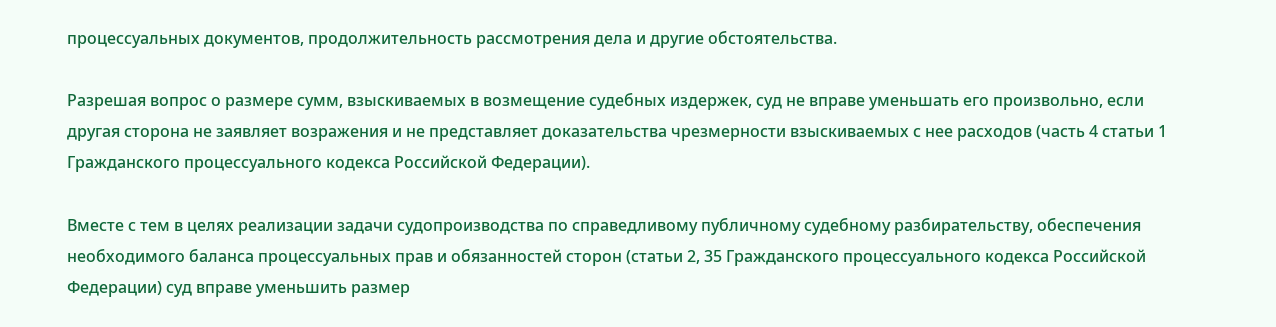процессуальных документов, продолжительность рассмотрения дела и другие обстоятельства.

Разрешая вопрос о размере сумм, взыскиваемых в возмещение судебных издержек, суд не вправе уменьшать его произвольно, если другая сторона не заявляет возражения и не представляет доказательства чрезмерности взыскиваемых с нее расходов (часть 4 статьи 1 Гражданского процессуального кодекса Российской Федерации).

Вместе с тем в целях реализации задачи судопроизводства по справедливому публичному судебному разбирательству, обеспечения необходимого баланса процессуальных прав и обязанностей сторон (статьи 2, 35 Гражданского процессуального кодекса Российской Федерации) суд вправе уменьшить размер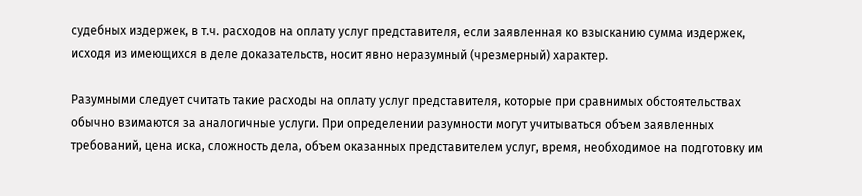судебных издержек, в т.ч. расходов на оплату услуг представителя, если заявленная ко взысканию сумма издержек, исходя из имеющихся в деле доказательств, носит явно неразумный (чрезмерный) характер.

Разумными следует считать такие расходы на оплату услуг представителя, которые при сравнимых обстоятельствах обычно взимаются за аналогичные услуги. При определении разумности могут учитываться объем заявленных требований, цена иска, сложность дела, объем оказанных представителем услуг, время, необходимое на подготовку им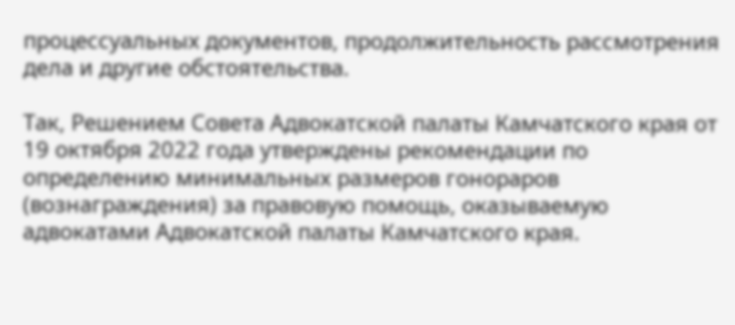процессуальных документов, продолжительность рассмотрения дела и другие обстоятельства.

Так, Решением Совета Адвокатской палаты Камчатского края от 19 октября 2022 года утверждены рекомендации по определению минимальных размеров гонораров (вознаграждения) за правовую помощь, оказываемую адвокатами Адвокатской палаты Камчатского края.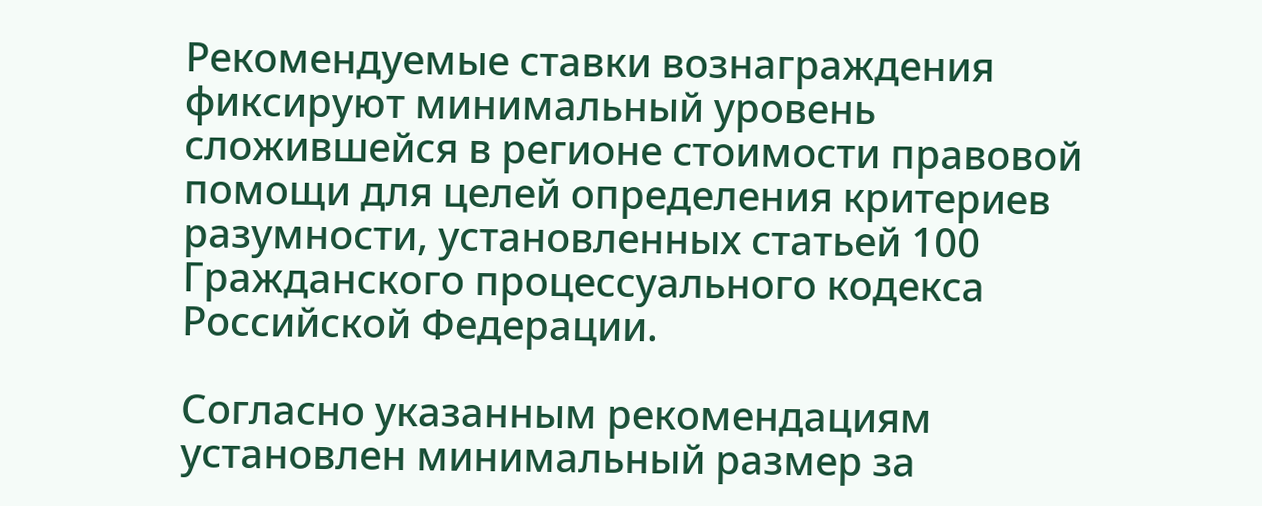Рекомендуемые ставки вознаграждения фиксируют минимальный уровень сложившейся в регионе стоимости правовой помощи для целей определения критериев разумности, установленных статьей 100 Гражданского процессуального кодекса Российской Федерации.

Согласно указанным рекомендациям установлен минимальный размер за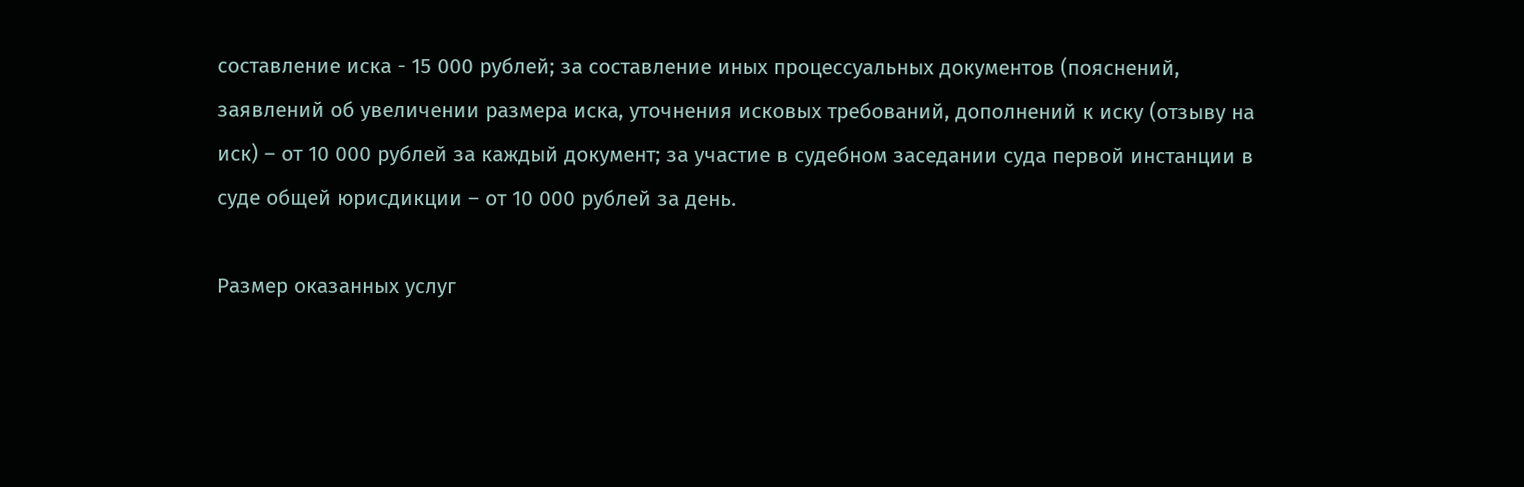составление иска - 15 000 рублей; за составление иных процессуальных документов (пояснений, заявлений об увеличении размера иска, уточнения исковых требований, дополнений к иску (отзыву на иск) – от 10 000 рублей за каждый документ; за участие в судебном заседании суда первой инстанции в суде общей юрисдикции – от 10 000 рублей за день.

Размер оказанных услуг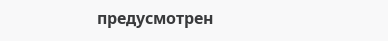предусмотрен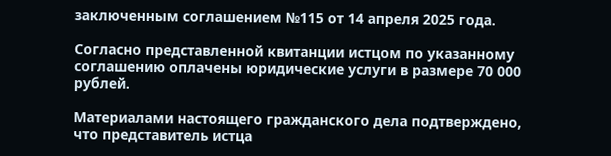заключенным соглашением №115 от 14 апреля 2025 года.

Согласно представленной квитанции истцом по указанному соглашению оплачены юридические услуги в размере 70 000 рублей.

Материалами настоящего гражданского дела подтверждено, что представитель истца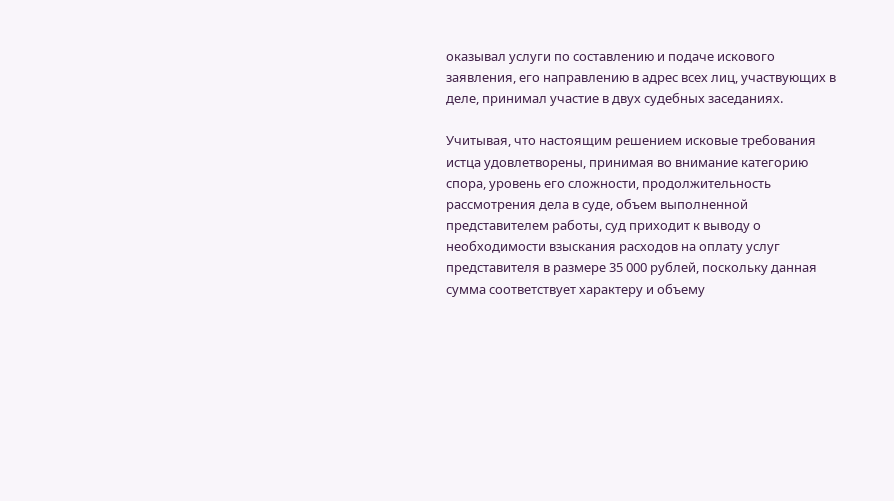оказывал услуги по составлению и подаче искового заявления, его направлению в адрес всех лиц, участвующих в деле, принимал участие в двух судебных заседаниях.

Учитывая, что настоящим решением исковые требования истца удовлетворены, принимая во внимание категорию спора, уровень его сложности, продолжительность рассмотрения дела в суде, объем выполненной представителем работы, суд приходит к выводу о необходимости взыскания расходов на оплату услуг представителя в размере 35 000 рублей, поскольку данная сумма соответствует характеру и объему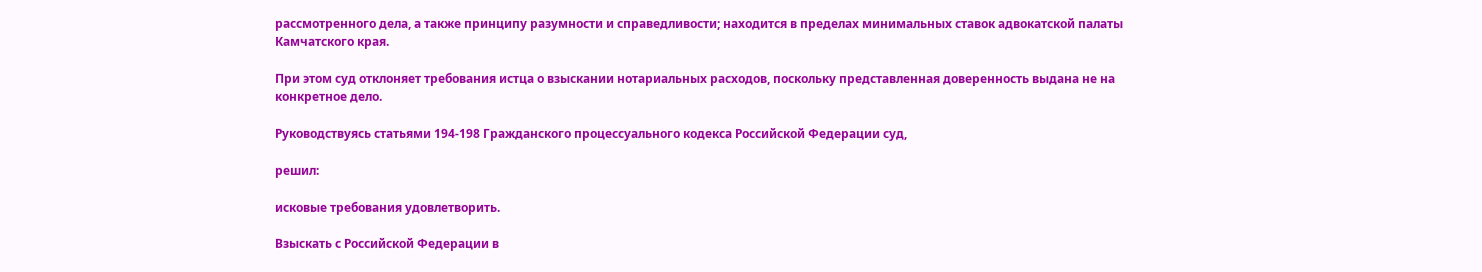рассмотренного дела, а также принципу разумности и справедливости; находится в пределах минимальных ставок адвокатской палаты Камчатского края.

При этом суд отклоняет требования истца о взыскании нотариальных расходов, поскольку представленная доверенность выдана не на конкретное дело.

Руководствуясь статьями 194-198 Гражданского процессуального кодекса Российской Федерации суд,

решил:

исковые требования удовлетворить.

Взыскать с Российской Федерации в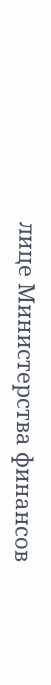лице Министерства финансов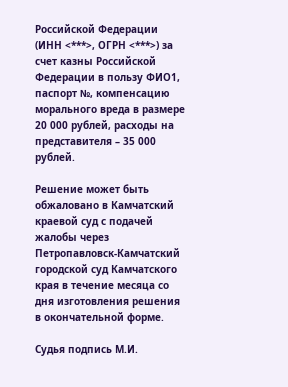Российской Федерации (ИНН <***>, ОГРН <***>) за счет казны Российской Федерации в пользу ФИО1, паспорт №, компенсацию морального вреда в размере 20 000 рублей, расходы на представителя – 35 000 рублей.

Решение может быть обжаловано в Камчатский краевой суд с подачей жалобы через Петропавловск-Камчатский городской суд Камчатского края в течение месяца со дня изготовления решения в окончательной форме.

Судья подпись М.И.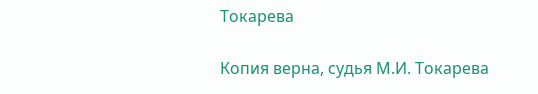Токарева

Копия верна, судья М.И. Токарева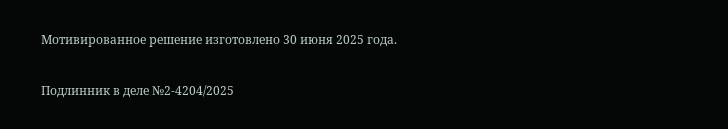Мотивированное решение изготовлено 30 июня 2025 года.

Подлинник в деле №2-4204/2025